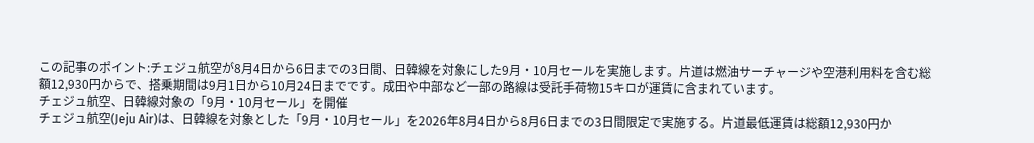この記事のポイント:チェジュ航空が8月4日から6日までの3日間、日韓線を対象にした9月・10月セールを実施します。片道は燃油サーチャージや空港利用料を含む総額12,930円からで、搭乗期間は9月1日から10月24日までです。成田や中部など一部の路線は受託手荷物15キロが運賃に含まれています。
チェジュ航空、日韓線対象の「9月・10月セール」を開催
チェジュ航空(Jeju Air)は、日韓線を対象とした「9月・10月セール」を2026年8月4日から8月6日までの3日間限定で実施する。片道最低運賃は総額12,930円か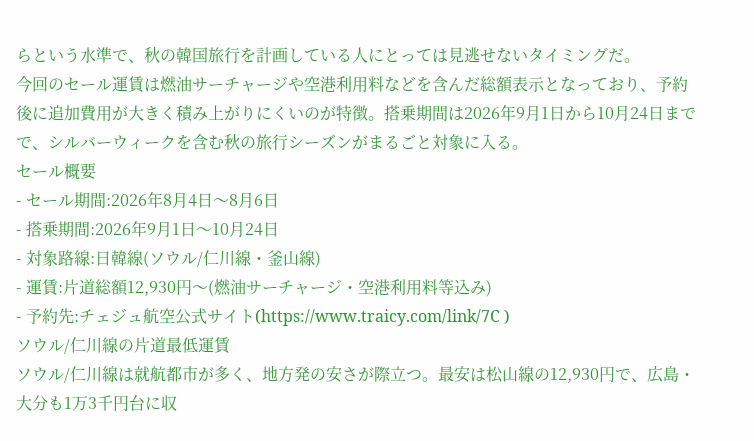らという水準で、秋の韓国旅行を計画している人にとっては見逃せないタイミングだ。
今回のセール運賃は燃油サーチャージや空港利用料などを含んだ総額表示となっており、予約後に追加費用が大きく積み上がりにくいのが特徴。搭乗期間は2026年9月1日から10月24日までで、シルバーウィークを含む秋の旅行シーズンがまるごと対象に入る。
セール概要
- セール期間:2026年8月4日〜8月6日
- 搭乗期間:2026年9月1日〜10月24日
- 対象路線:日韓線(ソウル/仁川線・釜山線)
- 運賃:片道総額12,930円〜(燃油サーチャージ・空港利用料等込み)
- 予約先:チェジュ航空公式サイト(https://www.traicy.com/link/7C )
ソウル/仁川線の片道最低運賃
ソウル/仁川線は就航都市が多く、地方発の安さが際立つ。最安は松山線の12,930円で、広島・大分も1万3千円台に収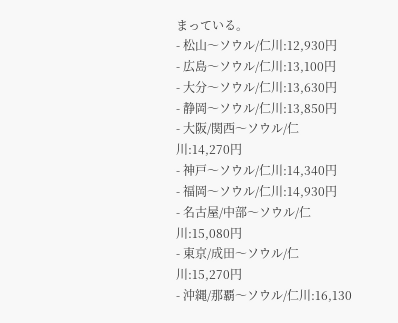まっている。
- 松山〜ソウル/仁川:12,930円
- 広島〜ソウル/仁川:13,100円
- 大分〜ソウル/仁川:13,630円
- 静岡〜ソウル/仁川:13,850円
- 大阪/関西〜ソウル/仁川:14,270円
- 神戸〜ソウル/仁川:14,340円
- 福岡〜ソウル/仁川:14,930円
- 名古屋/中部〜ソウル/仁川:15,080円
- 東京/成田〜ソウル/仁川:15,270円
- 沖縄/那覇〜ソウル/仁川:16,130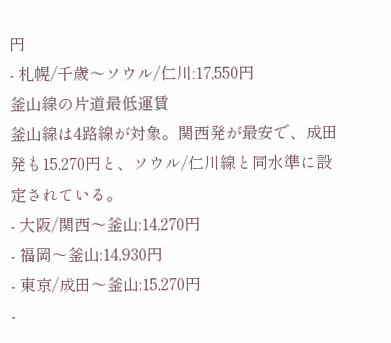円
- 札幌/千歳〜ソウル/仁川:17,550円
釜山線の片道最低運賃
釜山線は4路線が対象。関西発が最安で、成田発も15,270円と、ソウル/仁川線と同水準に設定されている。
- 大阪/関西〜釜山:14,270円
- 福岡〜釜山:14,930円
- 東京/成田〜釜山:15,270円
-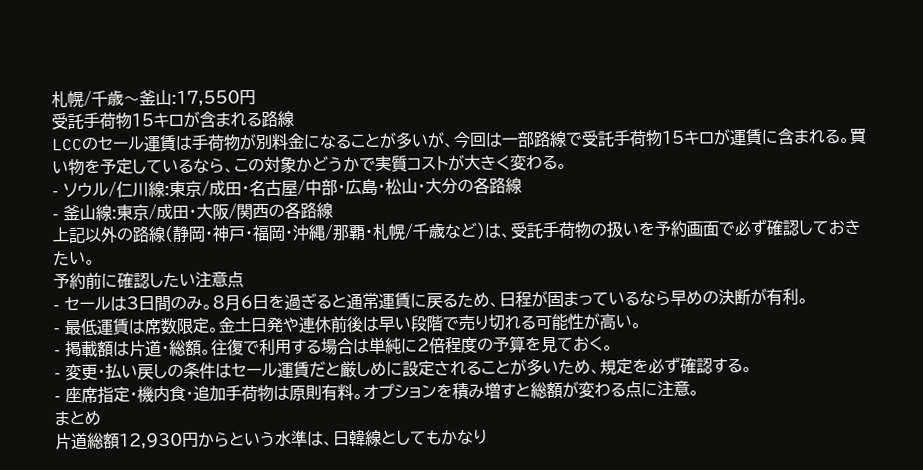札幌/千歳〜釜山:17,550円
受託手荷物15キロが含まれる路線
LCCのセール運賃は手荷物が別料金になることが多いが、今回は一部路線で受託手荷物15キロが運賃に含まれる。買い物を予定しているなら、この対象かどうかで実質コストが大きく変わる。
- ソウル/仁川線:東京/成田・名古屋/中部・広島・松山・大分の各路線
- 釜山線:東京/成田・大阪/関西の各路線
上記以外の路線(静岡・神戸・福岡・沖縄/那覇・札幌/千歳など)は、受託手荷物の扱いを予約画面で必ず確認しておきたい。
予約前に確認したい注意点
- セールは3日間のみ。8月6日を過ぎると通常運賃に戻るため、日程が固まっているなら早めの決断が有利。
- 最低運賃は席数限定。金土日発や連休前後は早い段階で売り切れる可能性が高い。
- 掲載額は片道・総額。往復で利用する場合は単純に2倍程度の予算を見ておく。
- 変更・払い戻しの条件はセール運賃だと厳しめに設定されることが多いため、規定を必ず確認する。
- 座席指定・機内食・追加手荷物は原則有料。オプションを積み増すと総額が変わる点に注意。
まとめ
片道総額12,930円からという水準は、日韓線としてもかなり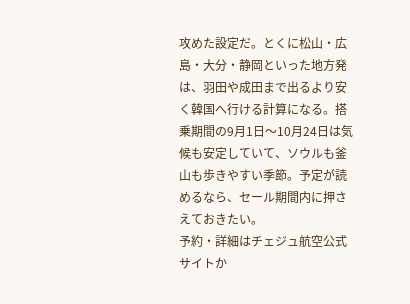攻めた設定だ。とくに松山・広島・大分・静岡といった地方発は、羽田や成田まで出るより安く韓国へ行ける計算になる。搭乗期間の9月1日〜10月24日は気候も安定していて、ソウルも釜山も歩きやすい季節。予定が読めるなら、セール期間内に押さえておきたい。
予約・詳細はチェジュ航空公式サイトか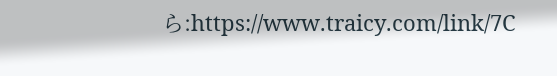ら:https://www.traicy.com/link/7C